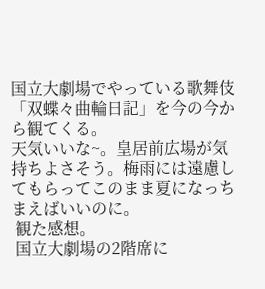国立大劇場でやっている歌舞伎「双蝶々曲輪日記」を今の今から観てくる。
天気いいな~。皇居前広場が気持ちよさそう。梅雨には遠慮してもらってこのまま夏になっちまえばいいのに。
 観た感想。
 国立大劇場の2階席に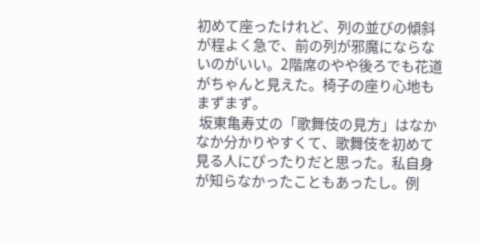初めて座ったけれど、列の並びの傾斜が程よく急で、前の列が邪魔にならないのがいい。2階席のやや後ろでも花道がちゃんと見えた。椅子の座り心地もまずまず。
 坂東亀寿丈の「歌舞伎の見方」はなかなか分かりやすくて、歌舞伎を初めて見る人にぴったりだと思った。私自身が知らなかったこともあったし。例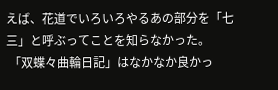えば、花道でいろいろやるあの部分を「七三」と呼ぶってことを知らなかった。
 「双蝶々曲輪日記」はなかなか良かっ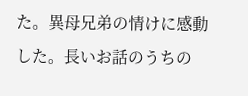た。異母兄弟の情けに感動した。長いお話のうちの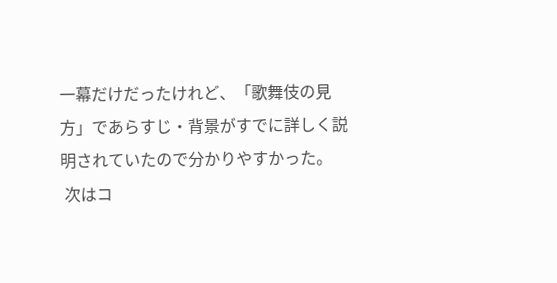一幕だけだったけれど、「歌舞伎の見方」であらすじ・背景がすでに詳しく説明されていたので分かりやすかった。
 次はコ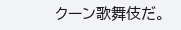クーン歌舞伎だ。